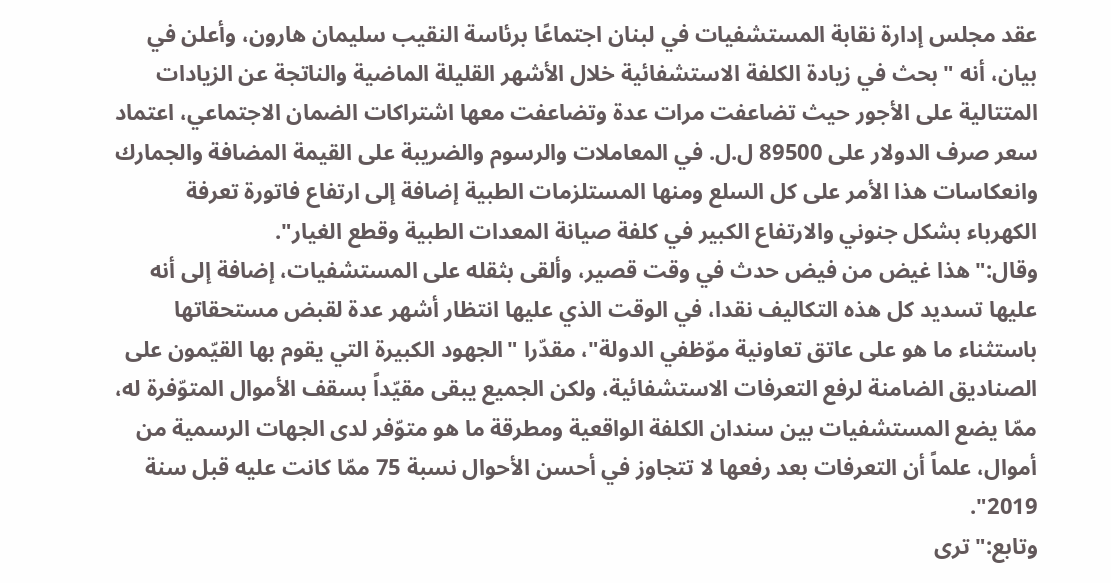عقد مجلس إدارة نقابة المستشفيات في لبنان اجتماعًا برئاسة النقيب سليمان هارون، وأعلن في بيان، أنه "بحث في زيادة الكلفة الاستشفائية خلال الأشهر القليلة الماضية والناتجة عن الزيادات المتتالية على الأجور حيث تضاعفت مرات عدة وتضاعفت معها اشتراكات الضمان الاجتماعي، اعتماد سعر صرف الدولار على 89500 ل.ل. في المعاملات والرسوم والضريبة على القيمة المضافة والجمارك وانعكاسات هذا الأمر على كل السلع ومنها المستلزمات الطبية إضافة إلى ارتفاع فاتورة تعرفة الكهرباء بشكل جنوني والارتفاع الكبير في كلفة صيانة المعدات الطبية وقطع الغيار".
وقال:"هذا غيض من فيض حدث في وقت قصير، وألقى بثقله على المستشفيات، إضافة إلى أنه عليها تسديد كل هذه التكاليف نقدا، في الوقت الذي عليها انتظار أشهر عدة لقبض مستحقاتها باستثناء ما هو على عاتق تعاونية موّظفي الدولة"، مقدّرا "الجهود الكبيرة التي يقوم بها القيّمون على الصناديق الضامنة لرفع التعرفات الاستشفائية، ولكن الجميع يبقى مقيّداً بسقف الأموال المتوّفرة له، ممّا يضع المستشفيات بين سندان الكلفة الواقعية ومطرقة ما هو متوّفر لدى الجهات الرسمية من أموال، علماً أن التعرفات بعد رفعها لا تتجاوز في أحسن الأحوال نسبة 75 ممّا كانت عليه قبل سنة 2019".
وتابع:"ترى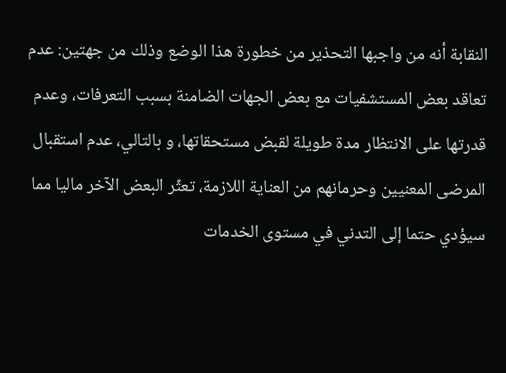النقابة أنه من واجبها التحذير من خطورة هذا الوضع وذلك من جهتين: عدم تعاقد بعض المستشفيات مع بعض الجهات الضامنة بسبب التعرفات، وعدم قدرتها على الانتظار مدة طويلة لقبض مستحقاتها، و بالتالي، عدم استقبال المرضى المعنيين وحرمانهم من العناية اللازمة، تعثّر البعض الآخر ماليا مما سيؤدي حتما إلى التدني في مستوى الخدمات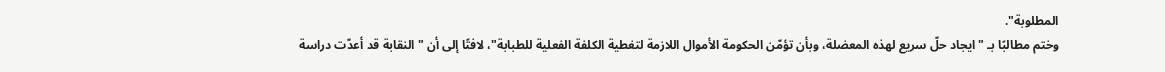المطلوبة".
وختم مطالبًا بـ "ايجاد حلّ سريع لهذه المعضلة، وبأن تؤمّن الحكومة الأموال اللازمة لتغطية الكلفة الفعلية للطبابة"، لافتًا إلى أن "النقابة قد أعدّت دراسة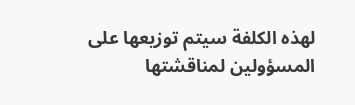لهذه الكلفة سيتم توزيعها على المسؤولين لمناقشتها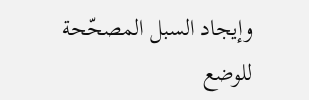وإيجاد السبل المصحّحة للوضع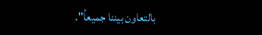بالتعاون بيننا جميعاً".